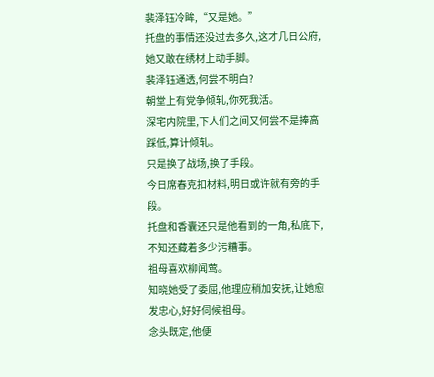裴泽钰冷眸,“又是她。”
托盘的事情还没过去多久,这才几日公府,她又敢在绣材上动手脚。
裴泽钰通透,何尝不明白?
朝堂上有党争倾轧,你死我活。
深宅内院里,下人们之间又何尝不是捧高踩低,算计倾轧。
只是换了战场,换了手段。
今日席春克扣材料,明日或许就有旁的手段。
托盘和香囊还只是他看到的一角,私底下,不知还藏着多少污糟事。
祖母喜欢柳闻莺。
知晓她受了委屈,他理应稍加安抚,让她愈发忠心,好好伺候祖母。
念头既定,他便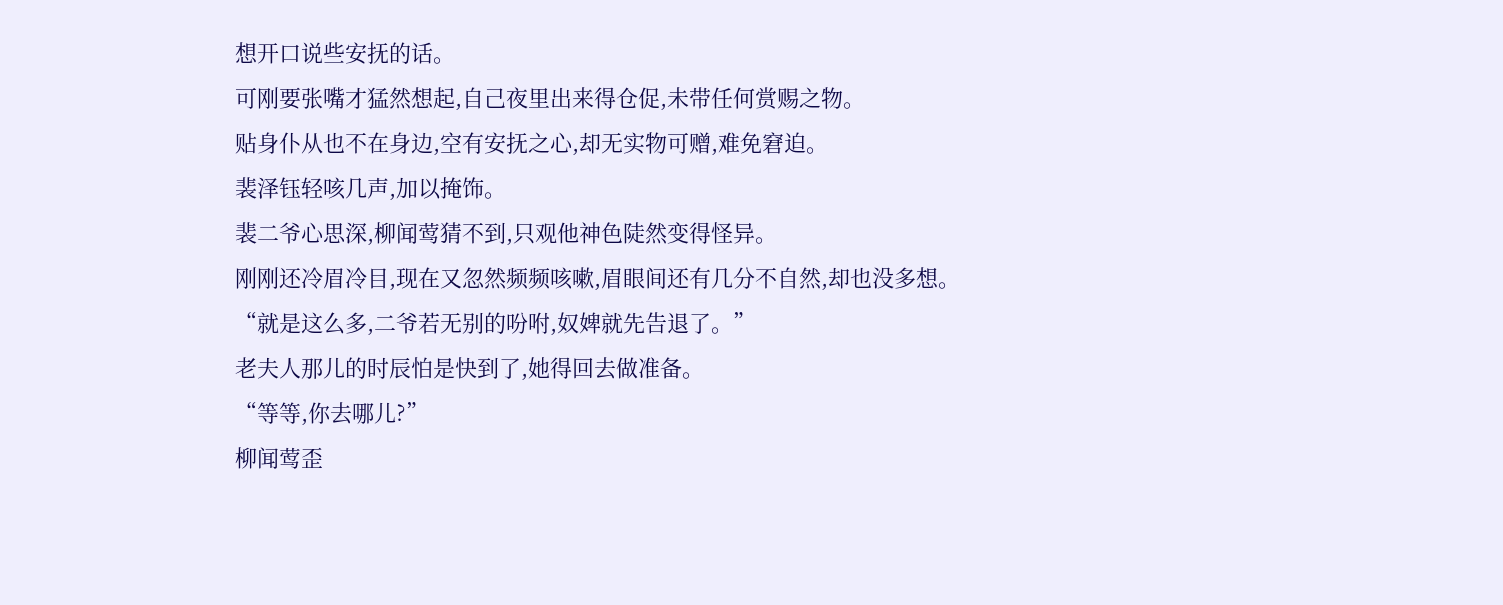想开口说些安抚的话。
可刚要张嘴才猛然想起,自己夜里出来得仓促,未带任何赏赐之物。
贴身仆从也不在身边,空有安抚之心,却无实物可赠,难免窘迫。
裴泽钰轻咳几声,加以掩饰。
裴二爷心思深,柳闻莺猜不到,只观他神色陡然变得怪异。
刚刚还冷眉冷目,现在又忽然频频咳嗽,眉眼间还有几分不自然,却也没多想。
“就是这么多,二爷若无别的吩咐,奴婢就先告退了。”
老夫人那儿的时辰怕是快到了,她得回去做准备。
“等等,你去哪儿?”
柳闻莺歪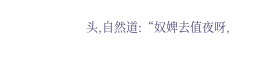头,自然道:“奴婢去值夜呀,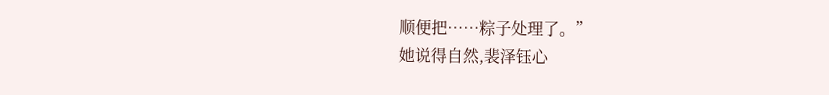顺便把……粽子处理了。”
她说得自然,裴泽钰心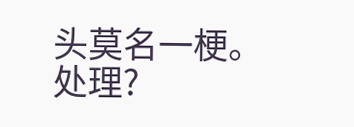头莫名一梗。
处理?